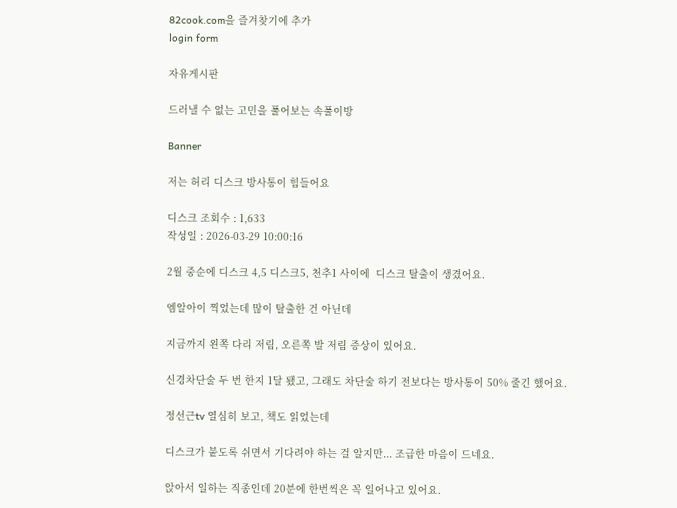82cook.com을 즐겨찾기에 추가
login form

자유게시판

드러낼 수 없는 고민을 풀어보는 속풀이방

Banner

저는 허리 디스크 방사통이 힘들어요

디스크 조회수 : 1,633
작성일 : 2026-03-29 10:00:16

2월 중순에 디스크 4,5 디스크5, 천추1 사이에  디스크 탈출이 생겼어요.

엠알아이 찍었는데 많이 탈출한 건 아닌데

지금까지 왼쪽 다리 저림, 오른쪽 발 저림 증상이 있어요.

신경차단술 두 번 한지 1달 됐고, 그래도 차단술 하기 전보다는 방사통이 50% 줄긴 했어요.

정선근tv 열심히 보고, 책도 읽었는데

디스크가 붙도록 쉬면서 기다려야 하는 걸 알지만... 조급한 마음이 드네요.

앉아서 일하는 직종인데 20분에 한번씩은 꼭 일어나고 있어요.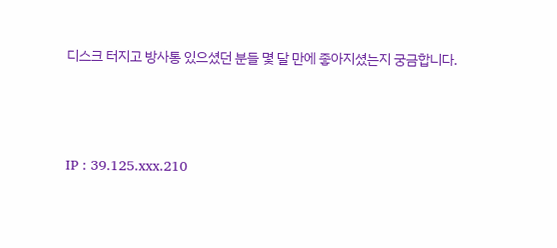디스크 터지고 방사통 있으셨던 분들 몇 달 만에 좋아지셨는지 궁금합니다.





IP : 39.125.xxx.210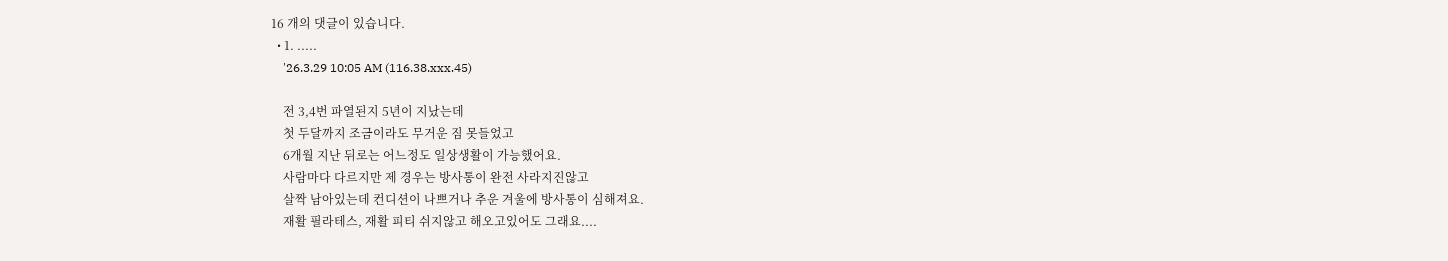16 개의 댓글이 있습니다.
  • 1. .....
    '26.3.29 10:05 AM (116.38.xxx.45)

    전 3,4번 파열된지 5년이 지났는데
    첫 두달까지 조금이라도 무거운 짐 못들었고
    6개월 지난 뒤로는 어느정도 일상생활이 가능했어요.
    사람마다 다르지만 제 경우는 방사통이 완전 사라지진않고
    살짝 남아있는데 컨디션이 나쁘거나 추운 겨울에 방사통이 심해져요.
    재활 필라테스, 재활 피티 쉬지않고 해오고있어도 그래요....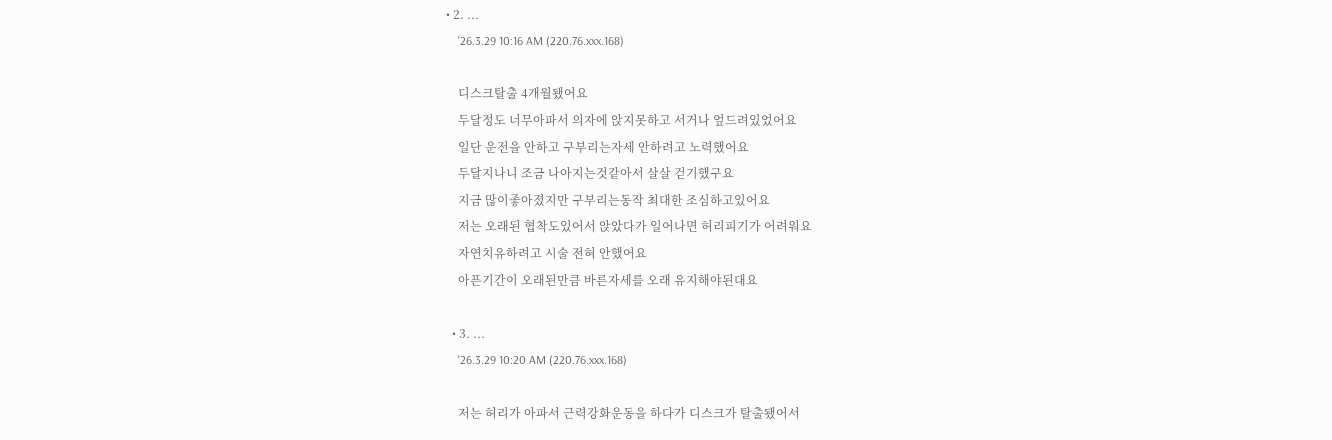• 2. ...
    '26.3.29 10:16 AM (220.76.xxx.168)

    디스크탈출 4개월됐어요
    두달정도 너무아파서 의자에 앉지못하고 서거나 엎드려있었어요
    일단 운전을 안하고 구부리는자세 안하려고 노력했어요
    두달지나니 조금 나아지는것같아서 살살 걷기했구요
    지금 많이좋아졌지만 구부리는동작 최대한 조심하고있어요
    저는 오래된 협착도있어서 앉았다가 일어나면 허리피기가 어려워요
    자연치유하려고 시술 전혀 안했어요
    아픈기간이 오래된만큼 바른자세를 오래 유지해야된대요

  • 3. ...
    '26.3.29 10:20 AM (220.76.xxx.168)

    저는 허리가 아파서 근력강화운동을 하다가 디스크가 탈출됐어서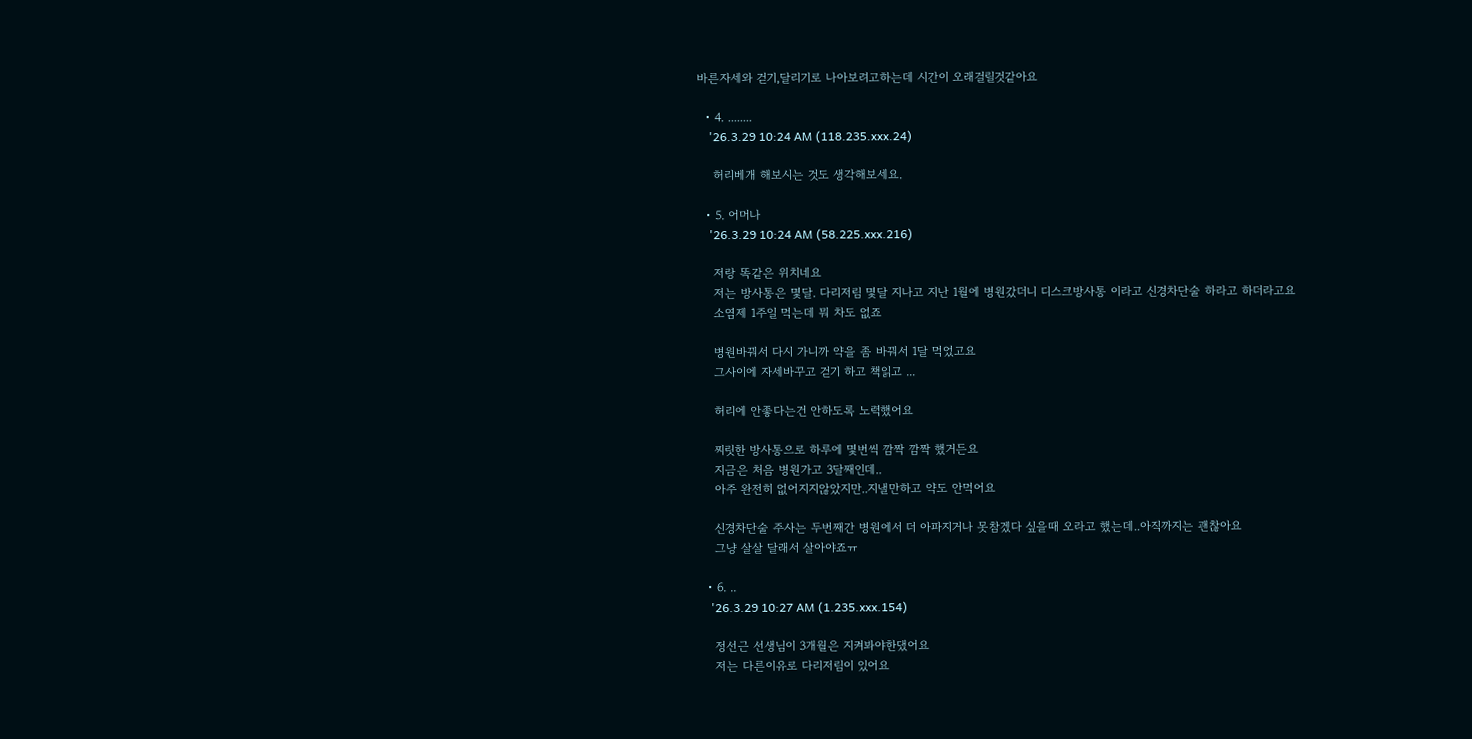바른자세와 걷기,달리기로 나아보려고하는데 시간이 오래걸릴것같아요

  • 4. ........
    '26.3.29 10:24 AM (118.235.xxx.24)

    허리베개 해보시는 것도 생각해보세요.

  • 5. 어머나
    '26.3.29 10:24 AM (58.225.xxx.216)

    저랑 똑같은 위치네요
    저는 방사통은 몇달. 다리저림 몇달 지나고 지난 1월에 병원갔더니 디스크방사통 이라고 신경차단술 하라고 하더라고요
    소염제 1주일 먹는데 뭐 차도 없죠

    병원바꿔서 다시 가니까 약을 좀 바꿔서 1달 먹었고요
    그사이에 자세바꾸고 걷기 하고 책읽고 ...

    허리에 안좋다는건 안하도록 노력했어요

    찌릿한 방사통으로 하루에 몇번씩 깜짝 깜짝 했거든요
    지금은 처음 병원가고 3달째인데..
    아주 완전히 없어지지않았지만..지낼만하고 약도 안먹어요

    신경차단술 주사는 두번째간 병원에서 더 아파지거나 못참겠다 싶을때 오라고 했는데..아직까지는 괜찮아요
    그냥 살살 달래서 살아야죠ㅠ

  • 6. ..
    '26.3.29 10:27 AM (1.235.xxx.154)

    정선근 선생님이 3개월은 지켜봐야한댔어요
    저는 다른이유로 다리저림이 있어요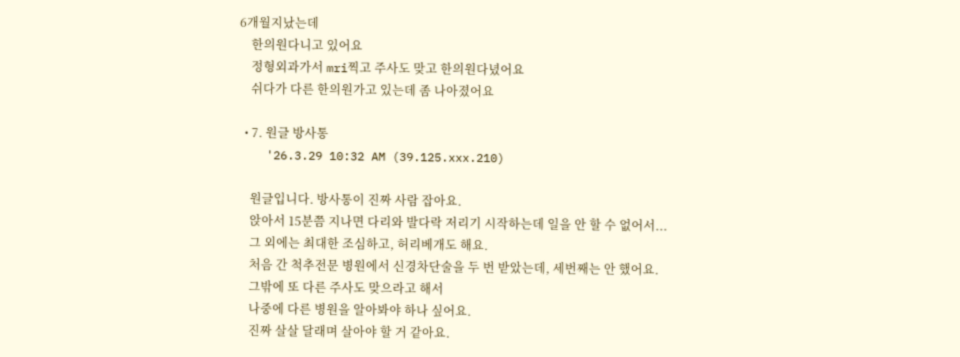6개월지났는데
    한의원다니고 있어요
    정형외과가서 mri찍고 주사도 맞고 한의원다녔어요
    쉬다가 다른 한의원가고 있는데 좀 나아졌어요

  • 7. 원글 방사통
    '26.3.29 10:32 AM (39.125.xxx.210)

    원글입니다. 방사통이 진짜 사람 잡아요.
    앉아서 15분쯤 지나면 다리와 발다락 저리기 시작하는데 일을 안 할 수 없어서...
    그 외에는 최대한 조심하고, 허리베개도 해요.
    처음 간 척추전문 병원에서 신경차단술을 두 번 받았는데, 세번째는 안 했어요.
    그밖에 또 다른 주사도 맞으라고 해서
    나중에 다른 병원을 알아봐야 하나 싶어요.
    진짜 살살 달래며 살아야 할 거 같아요.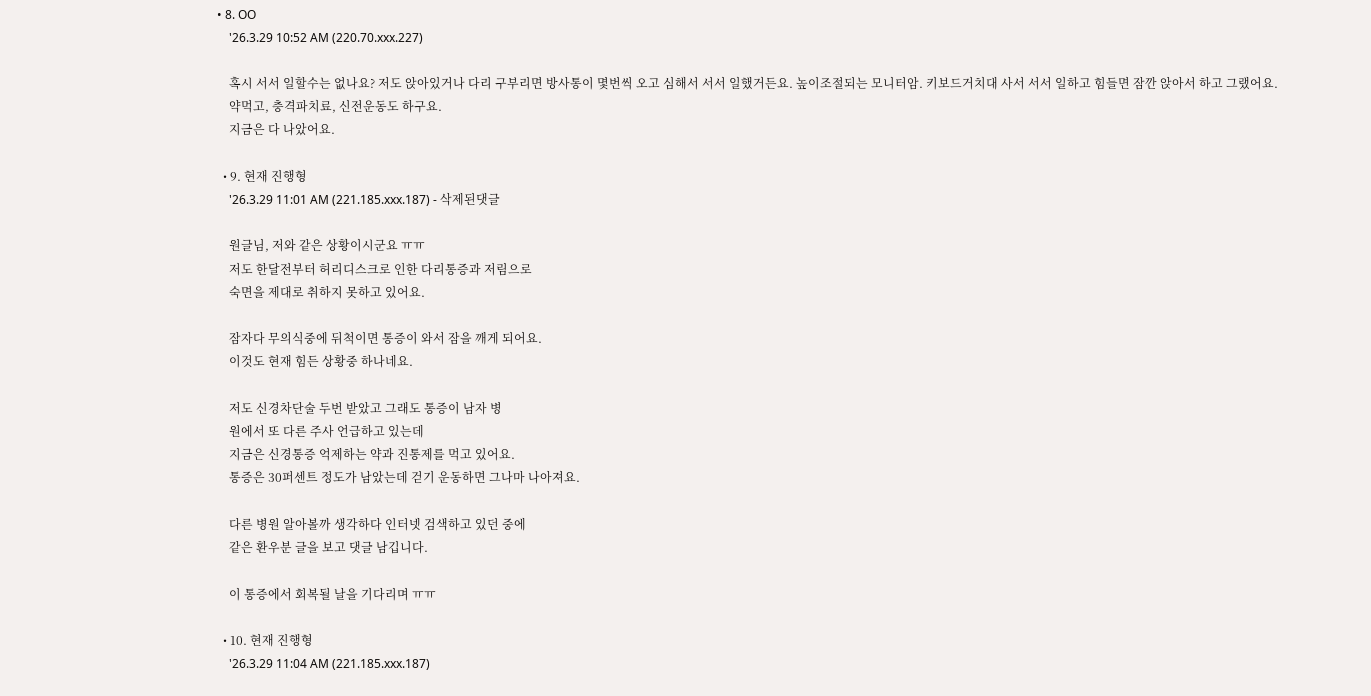• 8. OO
    '26.3.29 10:52 AM (220.70.xxx.227)

    혹시 서서 일할수는 없나요? 저도 앉아있거나 다리 구부리면 방사통이 몇번씩 오고 심해서 서서 일했거든요. 높이조절되는 모니터암. 키보드거치대 사서 서서 일하고 힘들면 잠깐 앉아서 하고 그랬어요.
    약먹고, 충격파치료, 신전운동도 하구요.
    지금은 다 나았어요.

  • 9. 현재 진행형
    '26.3.29 11:01 AM (221.185.xxx.187) - 삭제된댓글

    원글님, 저와 같은 상황이시군요 ㅠㅠ
    저도 한달전부터 허리디스크로 인한 다리통증과 저림으로
    숙면을 제대로 취하지 못하고 있어요.

    잠자다 무의식중에 뒤척이면 통증이 와서 잠을 깨게 되어요.
    이것도 현재 힘든 상황중 하나네요.

    저도 신경차단술 두번 받았고 그래도 통증이 남자 병
    원에서 또 다른 주사 언급하고 있는데
    지금은 신경통증 억제하는 약과 진통제를 먹고 있어요.
    통증은 30퍼센트 정도가 남았는데 걷기 운동하면 그나마 나아져요.

    다른 병원 알아볼까 생각하다 인터넷 검색하고 있던 중에
    같은 환우분 글을 보고 댓글 남깁니다.

    이 통증에서 회복될 날을 기다리며 ㅠㅠ

  • 10. 현재 진행형
    '26.3.29 11:04 AM (221.185.xxx.187)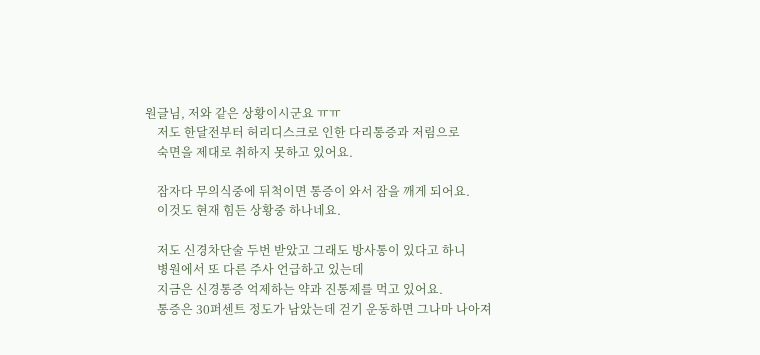원글님, 저와 같은 상황이시군요 ㅠㅠ
    저도 한달전부터 허리디스크로 인한 다리통증과 저림으로
    숙면을 제대로 취하지 못하고 있어요.

    잠자다 무의식중에 뒤척이면 통증이 와서 잠을 깨게 되어요.
    이것도 현재 힘든 상황중 하나네요.

    저도 신경차단술 두번 받았고 그래도 방사통이 있다고 하니
    병원에서 또 다른 주사 언급하고 있는데
    지금은 신경통증 억제하는 약과 진통제를 먹고 있어요.
    통증은 30퍼센트 정도가 남았는데 걷기 운동하면 그나마 나아져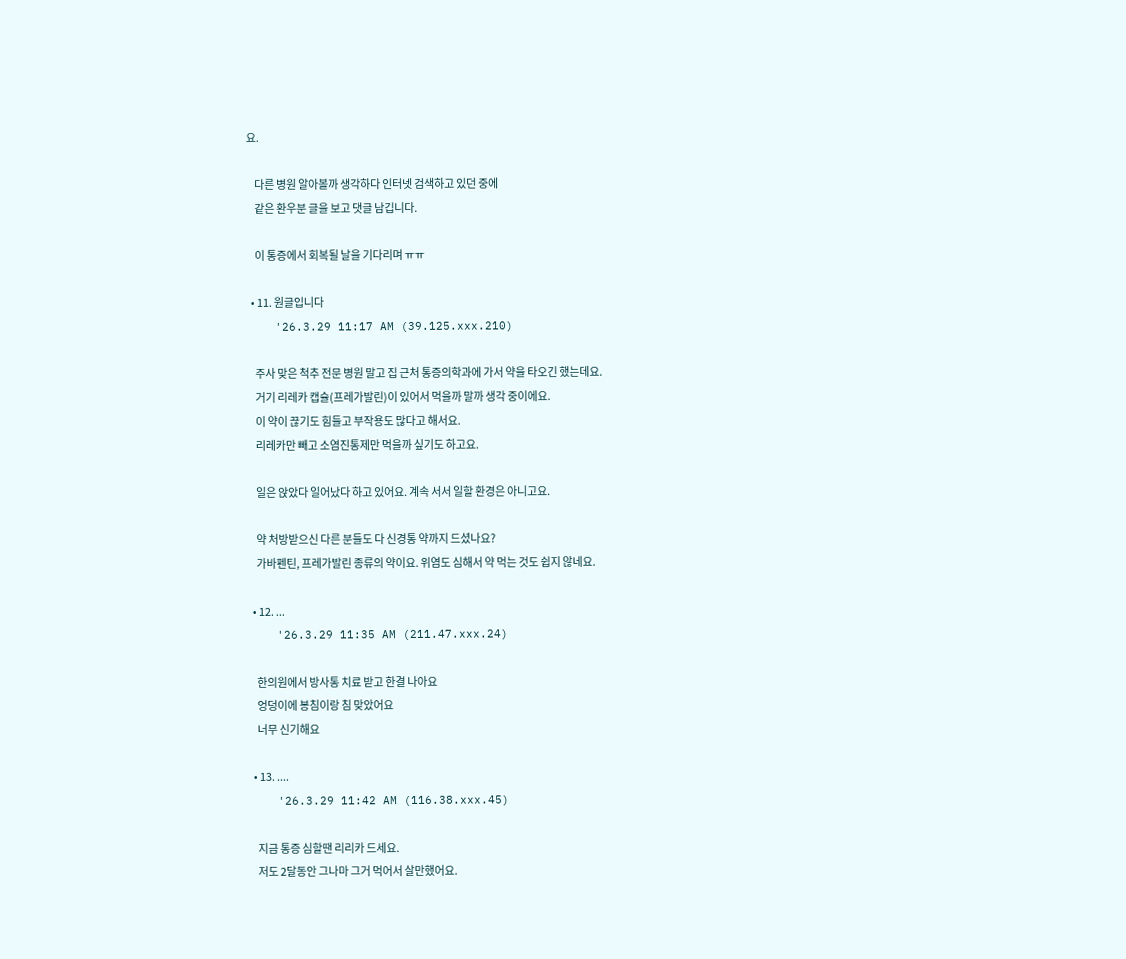요.

    다른 병원 알아볼까 생각하다 인터넷 검색하고 있던 중에
    같은 환우분 글을 보고 댓글 남깁니다.

    이 통증에서 회복될 날을 기다리며 ㅠㅠ

  • 11. 원글입니다
    '26.3.29 11:17 AM (39.125.xxx.210)

    주사 맞은 척추 전문 병원 말고 집 근처 통증의학과에 가서 약을 타오긴 했는데요.
    거기 리레카 캡슐(프레가발린)이 있어서 먹을까 말까 생각 중이에요.
    이 약이 끊기도 힘들고 부작용도 많다고 해서요.
    리레카만 빼고 소염진통제만 먹을까 싶기도 하고요.

    일은 앉았다 일어났다 하고 있어요. 계속 서서 일할 환경은 아니고요.

    약 처방받으신 다른 분들도 다 신경통 약까지 드셨나요?
    가바펜틴, 프레가발린 종류의 약이요. 위염도 심해서 약 먹는 것도 쉽지 않네요.

  • 12. ...
    '26.3.29 11:35 AM (211.47.xxx.24)

    한의원에서 방사통 치료 받고 한결 나아요
    엉덩이에 봉침이랑 침 맞았어요
    너무 신기해요

  • 13. ....
    '26.3.29 11:42 AM (116.38.xxx.45)

    지금 통증 심할땐 리리카 드세요.
    저도 2달동안 그나마 그거 먹어서 살만했어요.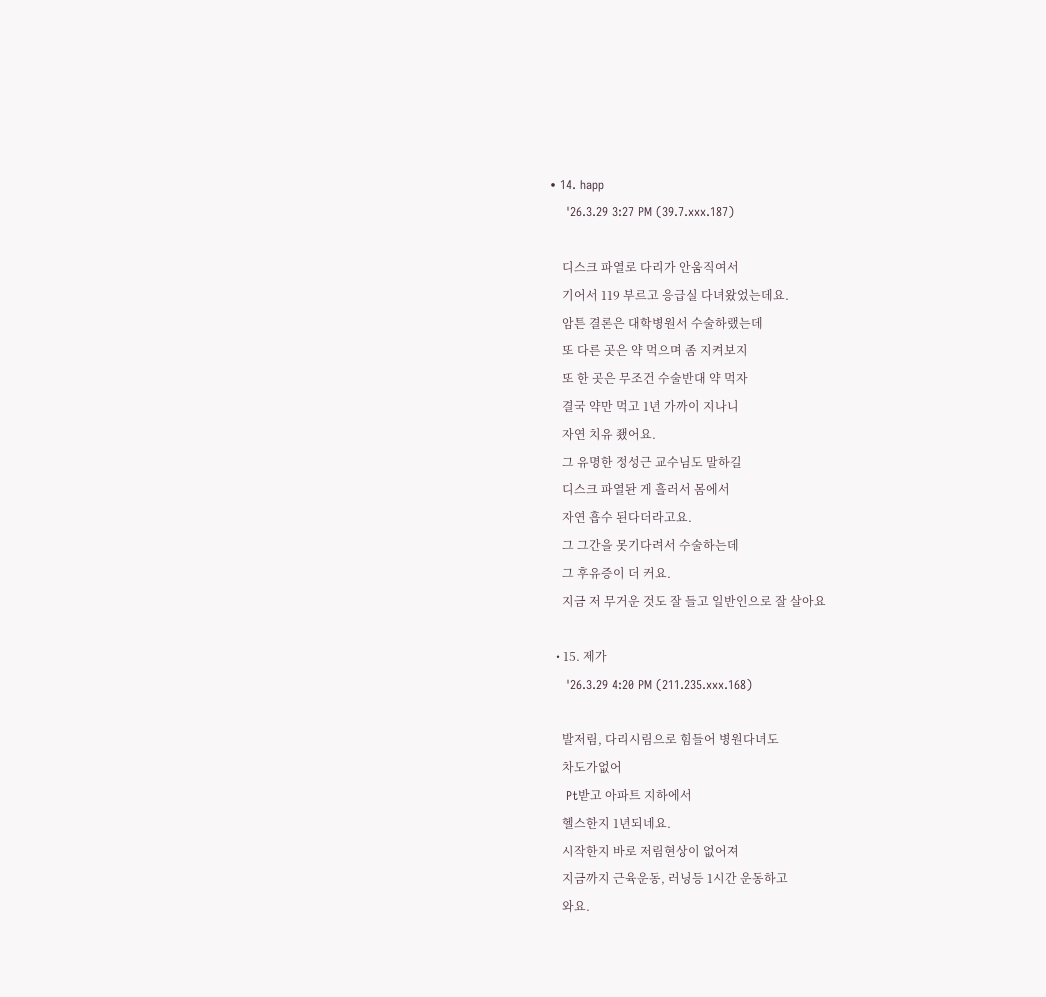• 14. happ
    '26.3.29 3:27 PM (39.7.xxx.187)

    디스크 파열로 다리가 안움직여서
    기어서 119 부르고 응급실 다녀왔었는데요.
    암튼 결론은 대학병원서 수술하랬는데
    또 다른 곳은 약 먹으며 좀 지켜보지
    또 한 곳은 무조건 수술반대 약 먹자
    결국 약만 먹고 1년 가까이 지나니
    자연 치유 좼어요.
    그 유명한 정성근 교수님도 말하길
    디스크 파열돤 게 흘러서 몸에서
    자연 흡수 된다더라고요.
    그 그간을 못기다려서 수술하는데
    그 후유증이 더 커요.
    지금 저 무거운 것도 잘 들고 일반인으로 잘 살아요

  • 15. 제가
    '26.3.29 4:20 PM (211.235.xxx.168)

    발저림, 다리시림으로 힘들어 병원다녀도
    차도가없어
    Pt받고 아파트 지하에서
    헬스한지 1년되네요.
    시작한지 바로 저림현상이 없어져
    지금까지 근육운동, 러닝등 1시간 운동하고
    와요.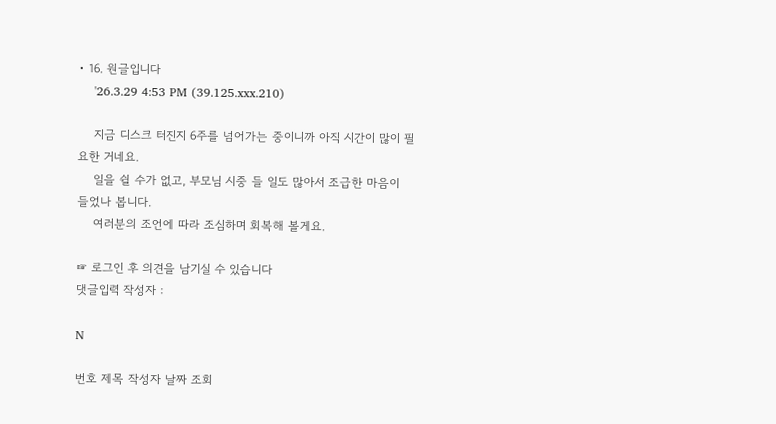• 16. 원글입니다
    '26.3.29 4:53 PM (39.125.xxx.210)

    지금 디스크 터진지 6주를 넘어가는 중이니까 아직 시간이 많이 필요한 거네요.
    일을 쉴 수가 없고, 부모님 시중 들 일도 많아서 조급한 마음이 들었나 봅니다.
    여러분의 조언에 따라 조심하며 회복해 볼게요.

☞ 로그인 후 의견을 남기실 수 있습니다
댓글입력 작성자 :

N

번호 제목 작성자 날짜 조회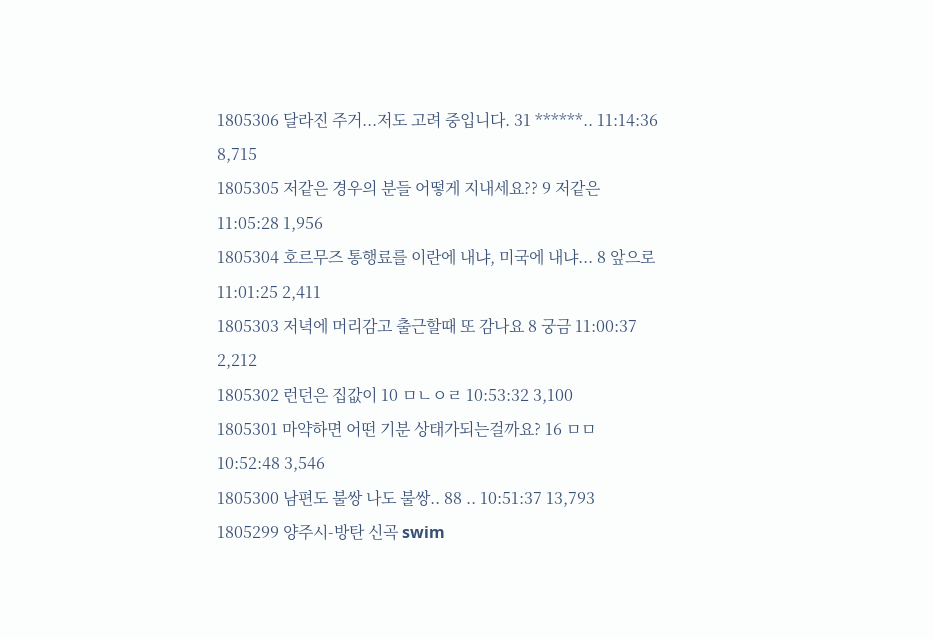1805306 달라진 주거...저도 고려 중입니다. 31 ******.. 11:14:36 8,715
1805305 저같은 경우의 분들 어떻게 지내세요?? 9 저같은 11:05:28 1,956
1805304 호르무즈 통행료를 이란에 내냐, 미국에 내냐... 8 앞으로 11:01:25 2,411
1805303 저녁에 머리감고 출근할때 또 감나요 8 궁금 11:00:37 2,212
1805302 런던은 집값이 10 ㅁㄴㅇㄹ 10:53:32 3,100
1805301 마약하면 어떤 기분 상태가되는걸까요? 16 ㅁㅁ 10:52:48 3,546
1805300 남편도 불쌍 나도 불쌍.. 88 .. 10:51:37 13,793
1805299 양주시-방탄 신곡 swim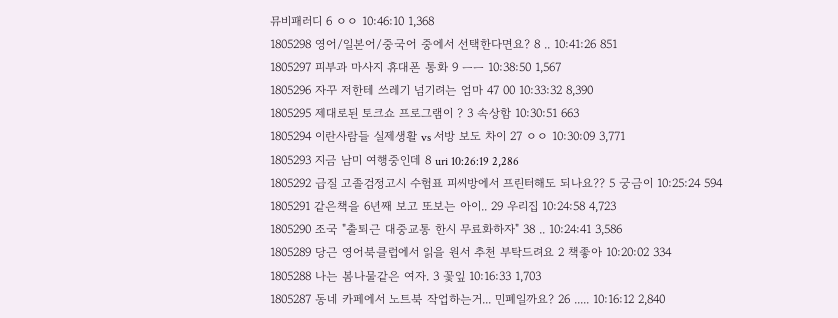뮤비패러디 6 ㅇㅇ 10:46:10 1,368
1805298 영어/일본어/중국어 중에서 선택한다면요? 8 .. 10:41:26 851
1805297 피부과 마사지 휴대폰 통화 9 ㅡㅡ 10:38:50 1,567
1805296 자꾸 저한테 쓰레기 넘기려는 엄마 47 00 10:33:32 8,390
1805295 제대로된 토크쇼 프로그램이 ? 3 속상함 10:30:51 663
1805294 이란사람들 실제생활 vs 서방 보도 차이 27 ㅇㅇ 10:30:09 3,771
1805293 지금 남미 여행중인데 8 uri 10:26:19 2,286
1805292 급질 고졸검정고시 수험표 피씨방에서 프린터해도 되나요?? 5 궁금이 10:25:24 594
1805291 같은책을 6년째 보고 또보는 아이.. 29 우리집 10:24:58 4,723
1805290 조국 "출퇴근 대중교통 한시 무료화하자" 38 .. 10:24:41 3,586
1805289 당근 영어북클럽에서 읽을 원서 추천 부탁드려요 2 책좋아 10:20:02 334
1805288 나는 봄나물같은 여자. 3 꽃잎 10:16:33 1,703
1805287 동네 카페에서 노트북 작업하는거... 민폐일까요? 26 ..... 10:16:12 2,840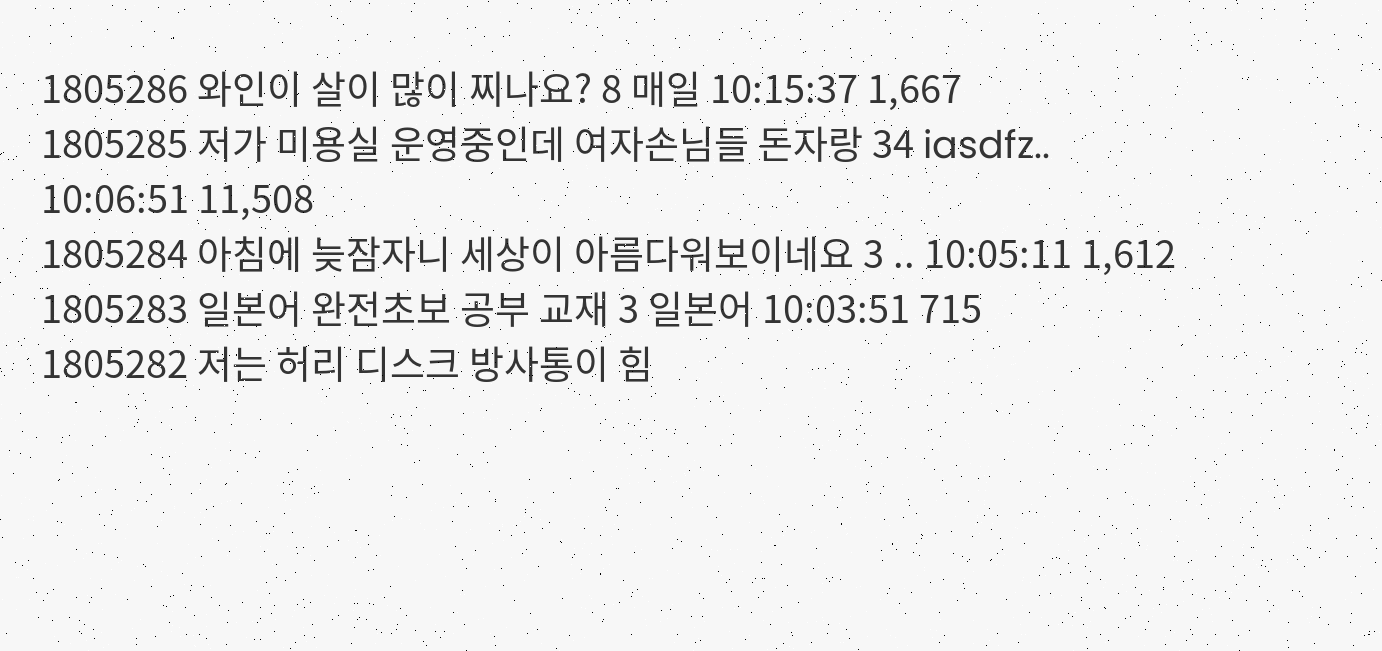1805286 와인이 살이 많이 찌나요? 8 매일 10:15:37 1,667
1805285 저가 미용실 운영중인데 여자손님들 돈자랑 34 iasdfz.. 10:06:51 11,508
1805284 아침에 늦잠자니 세상이 아름다워보이네요 3 .. 10:05:11 1,612
1805283 일본어 완전초보 공부 교재 3 일본어 10:03:51 715
1805282 저는 허리 디스크 방사통이 힘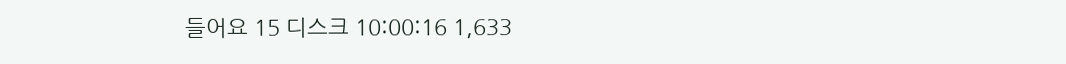들어요 15 디스크 10:00:16 1,633